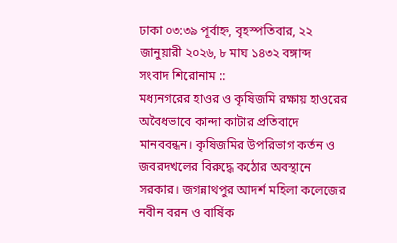ঢাকা ০৩:৩৯ পূর্বাহ্ন, বৃহস্পতিবার, ২২ জানুয়ারী ২০২৬, ৮ মাঘ ১৪৩২ বঙ্গাব্দ
সংবাদ শিরোনাম ::
মধ্যনগরের হাওর ও কৃষিজমি রক্ষায় হাওরের অবৈধভাবে কান্দা কাটার প্রতিবাদে মানববন্ধন। কৃষিজমির উপরিভাগ কর্তন ও জবরদখলের বিরুদ্ধে কঠোর অবস্থানে সরকার। জগন্নাথপুর আদর্শ মহিলা কলেজের নবীন বরন ও বার্ষিক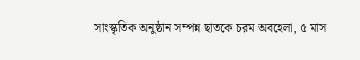সাংস্কৃতিক অনুষ্ঠান সম্পন্ন ছাতকে চরম অবহেলা, ৫ মাস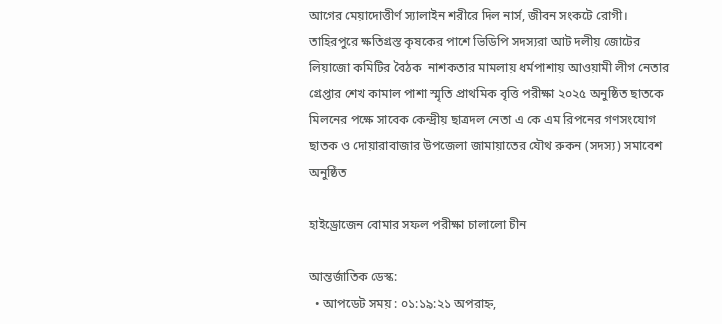আগের মেয়াদোত্তীর্ণ স্যালাইন শরীরে দিল নার্স, জীবন সংকটে রোগী। তাহিরপুরে ক্ষতিগ্রস্ত কৃষকের পাশে ভিডিপি সদস্যরা আট দলীয় জোটের লিয়াজো কমিটির বৈঠক  নাশকতার মামলায় ধর্মপাশায় আওয়ামী লীগ নেতার গ্রেপ্তার শেখ কামাল পাশা স্মৃতি প্রাথমিক বৃত্তি পরীক্ষা ২০২৫ অনুষ্ঠিত ছাতকে মিলনের পক্ষে সাবেক কেন্দ্রীয় ছাত্রদল নেতা এ কে এম রিপনের গণসংযোগ ছাতক ও দোয়ারাবাজার উপজেলা জামায়াতের যৌথ রুকন (সদস্য) সমাবেশ অনুষ্ঠিত

হাইড্রোজেন বোমার সফল পরীক্ষা চালালো চীন

আন্তর্জাতিক ডেস্ক:
  • আপডেট সময় : ০১:১৯:২১ অপরাহ্ন,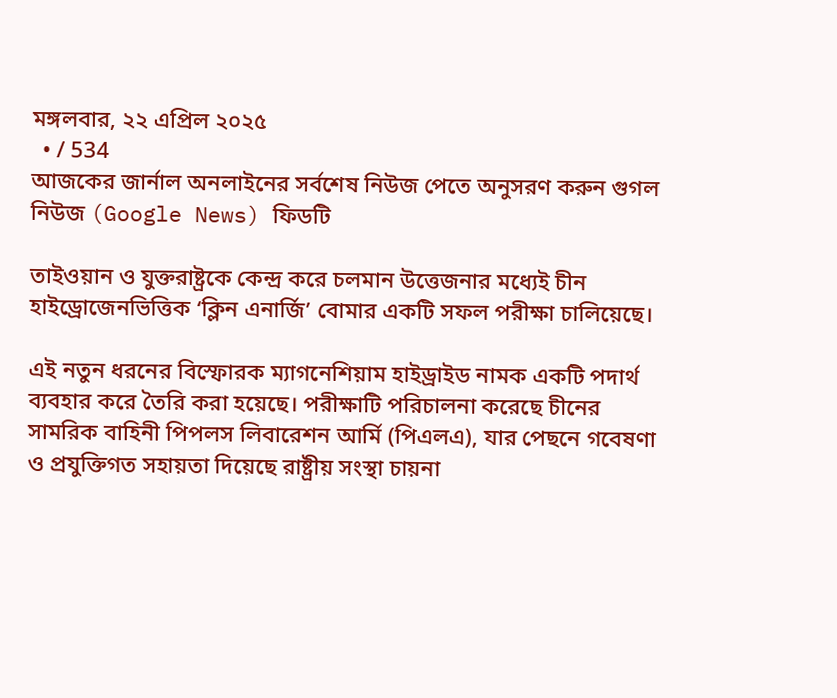মঙ্গলবার, ২২ এপ্রিল ২০২৫
  • / 534
আজকের জার্নাল অনলাইনের সর্বশেষ নিউজ পেতে অনুসরণ করুন গুগল নিউজ (Google News) ফিডটি

তাইওয়ান ও যুক্তরাষ্ট্রকে কেন্দ্র করে চলমান উত্তেজনার মধ্যেই চীন হাইড্রোজেনভিত্তিক ‘ক্লিন এনার্জি’ বোমার একটি সফল পরীক্ষা চালিয়েছে।

এই নতুন ধরনের বিস্ফোরক ম্যাগনেশিয়াম হাইড্রাইড নামক একটি পদার্থ ব্যবহার করে তৈরি করা হয়েছে। পরীক্ষাটি পরিচালনা করেছে চীনের সামরিক বাহিনী পিপলস লিবারেশন আর্মি (পিএলএ), যার পেছনে গবেষণা ও প্রযুক্তিগত সহায়তা দিয়েছে রাষ্ট্রীয় সংস্থা চায়না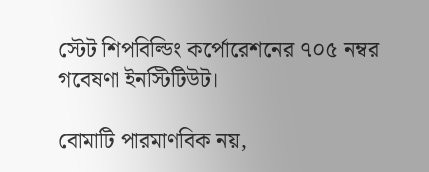স্টেট শিপবিল্ডিং কর্পোরেশনের ৭০৫ নম্বর গবেষণা ইনস্টিটিউট।

বোমাটি পারমাণবিক নয়,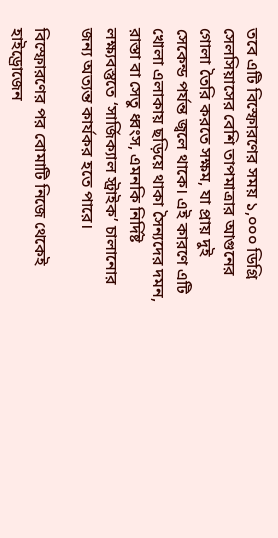তবে এটি বিস্ফোরণের সময় ১,০০০ ডিগ্রি সেলসিয়াসের বেশি তাপমাত্রার আগুনের গোলা তৈরি করতে সক্ষম, যা প্রায় দুই সেকেন্ড পর্যন্ত জ্বলে থাকে। এই কারণে এটি খোলা এলাকায় ছড়িয়ে থাকা সৈন্যদের দমন, রাস্তা বা সেতু ধ্বংস, এমনকি নির্দিষ্ট লক্ষ্যবস্তুতে ‘সার্জিক্যাল স্ট্রাইক’ চালানোর জন্য অত্যন্ত কার্যকর হতে পারে।

বিস্ফোরণের পর বোমাটি নিজে থেকেই হাইড্রোজেন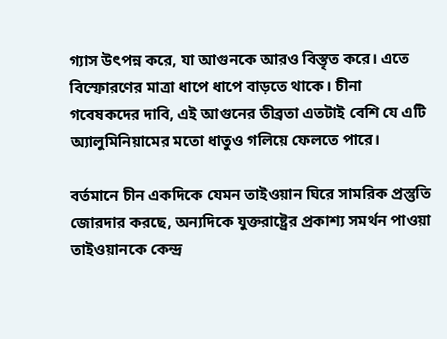গ্যাস উৎপন্ন করে, যা আগুনকে আরও বিস্তৃত করে। এতে বিস্ফোরণের মাত্রা ধাপে ধাপে বাড়তে থাকে। চীনা গবেষকদের দাবি, এই আগুনের তীব্রতা এতটাই বেশি যে এটি অ্যালুমিনিয়ামের মতো ধাতুও গলিয়ে ফেলতে পারে।

বর্তমানে চীন একদিকে যেমন তাইওয়ান ঘিরে সামরিক প্রস্তুতি জোরদার করছে, অন্যদিকে যুক্তরাষ্ট্রের প্রকাশ্য সমর্থন পাওয়া তাইওয়ানকে কেন্দ্র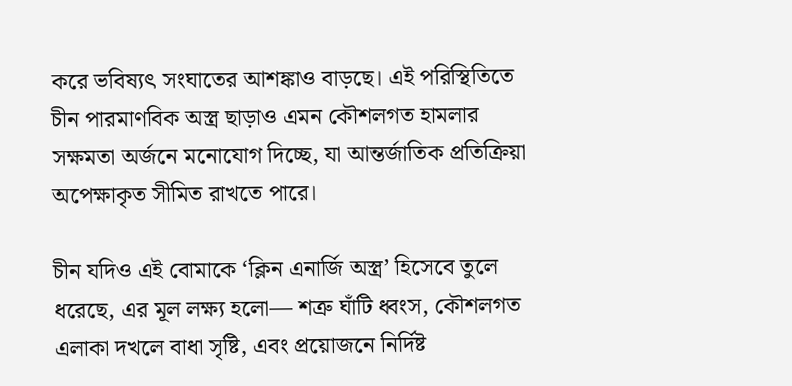করে ভবিষ্যৎ সংঘাতের আশঙ্কাও বাড়ছে। এই পরিস্থিতিতে চীন পারমাণবিক অস্ত্র ছাড়াও এমন কৌশলগত হামলার সক্ষমতা অর্জনে মনোযোগ দিচ্ছে, যা আন্তর্জাতিক প্রতিক্রিয়া অপেক্ষাকৃত সীমিত রাখতে পারে।

চীন যদিও এই বোমাকে ‘ক্লিন এনার্জি অস্ত্র’ হিসেবে তুলে ধরেছে, এর মূল লক্ষ্য হলো— শত্রু ঘাঁটি ধ্বংস, কৌশলগত এলাকা দখলে বাধা সৃষ্টি, এবং প্রয়োজনে নির্দিষ্ট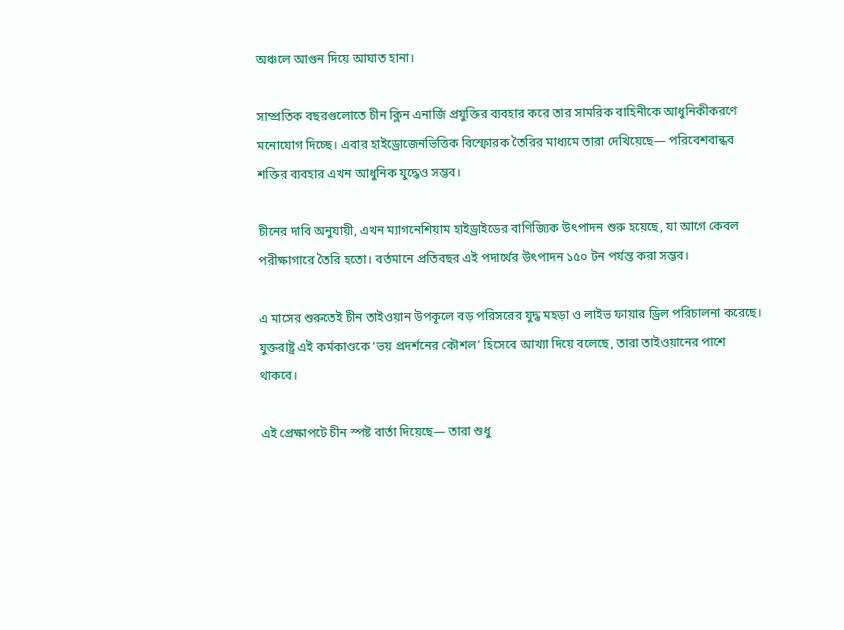অঞ্চলে আগুন দিয়ে আঘাত হানা।

সাম্প্রতিক বছরগুলোতে চীন ক্লিন এনার্জি প্রযুক্তির ব্যবহার করে তার সামরিক বাহিনীকে আধুনিকীকরণে মনোযোগ দিচ্ছে। এবার হাইড্রোজেনভিত্তিক বিস্ফোরক তৈরির মাধ্যমে তারা দেখিয়েছে— পরিবেশবান্ধব শক্তির ব্যবহার এখন আধুনিক যুদ্ধেও সম্ভব।

চীনের দাবি অনুযায়ী, এখন ম্যাগনেশিয়াম হাইড্রাইডের বাণিজ্যিক উৎপাদন শুরু হয়েছে, যা আগে কেবল পরীক্ষাগারে তৈরি হতো। বর্তমানে প্রতিবছর এই পদার্থের উৎপাদন ১৫০ টন পর্যন্ত করা সম্ভব।

এ মাসের শুরুতেই চীন তাইওয়ান উপকূলে বড় পরিসরের যুদ্ধ মহড়া ও লাইভ ফায়ার ড্রিল পরিচালনা করেছে। যুক্তরাষ্ট্র এই কর্মকাণ্ডকে ‘ভয় প্রদর্শনের কৌশল’ হিসেবে আখ্যা দিয়ে বলেছে, তারা তাইওয়ানের পাশে থাকবে।

এই প্রেক্ষাপটে চীন স্পষ্ট বার্তা দিয়েছে— তারা শুধু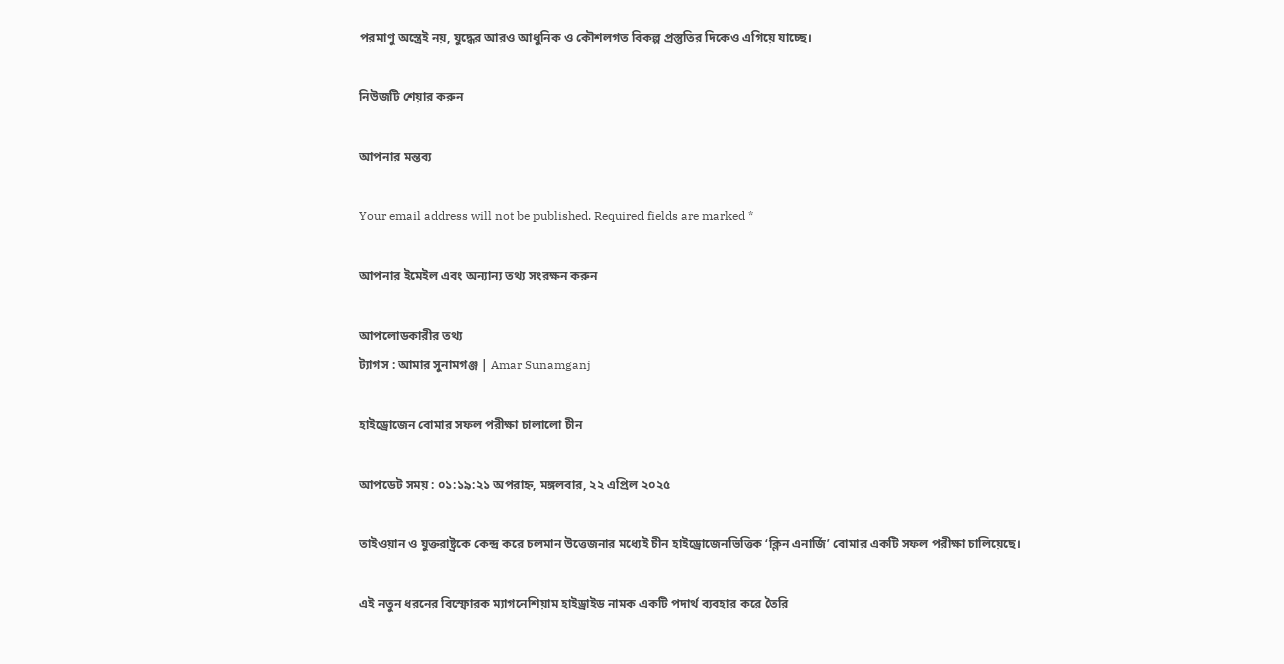পরমাণু অস্ত্রেই নয়, যুদ্ধের আরও আধুনিক ও কৌশলগত বিকল্প প্রস্তুতির দিকেও এগিয়ে যাচ্ছে।

নিউজটি শেয়ার করুন

আপনার মন্তব্য

Your email address will not be published. Required fields are marked *

আপনার ইমেইল এবং অন্যান্য তথ্য সংরক্ষন করুন

আপলোডকারীর তথ্য
ট্যাগস : আমার সুনামগঞ্জ | Amar Sunamganj

হাইড্রোজেন বোমার সফল পরীক্ষা চালালো চীন

আপডেট সময় : ০১:১৯:২১ অপরাহ্ন, মঙ্গলবার, ২২ এপ্রিল ২০২৫

তাইওয়ান ও যুক্তরাষ্ট্রকে কেন্দ্র করে চলমান উত্তেজনার মধ্যেই চীন হাইড্রোজেনভিত্তিক ‘ক্লিন এনার্জি’ বোমার একটি সফল পরীক্ষা চালিয়েছে।

এই নতুন ধরনের বিস্ফোরক ম্যাগনেশিয়াম হাইড্রাইড নামক একটি পদার্থ ব্যবহার করে তৈরি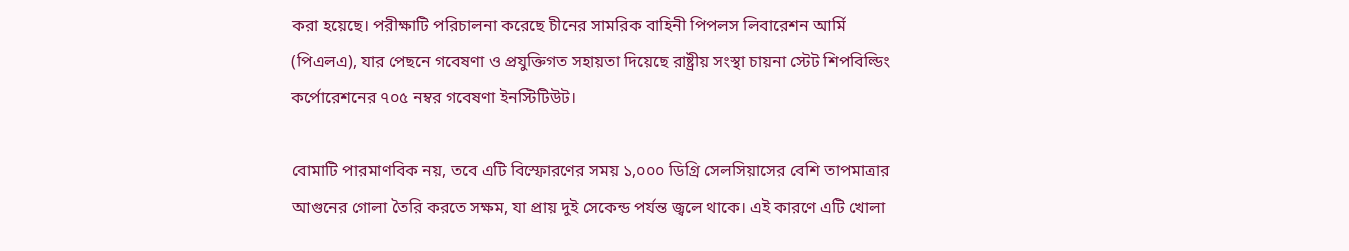করা হয়েছে। পরীক্ষাটি পরিচালনা করেছে চীনের সামরিক বাহিনী পিপলস লিবারেশন আর্মি (পিএলএ), যার পেছনে গবেষণা ও প্রযুক্তিগত সহায়তা দিয়েছে রাষ্ট্রীয় সংস্থা চায়না স্টেট শিপবিল্ডিং কর্পোরেশনের ৭০৫ নম্বর গবেষণা ইনস্টিটিউট।

বোমাটি পারমাণবিক নয়, তবে এটি বিস্ফোরণের সময় ১,০০০ ডিগ্রি সেলসিয়াসের বেশি তাপমাত্রার আগুনের গোলা তৈরি করতে সক্ষম, যা প্রায় দুই সেকেন্ড পর্যন্ত জ্বলে থাকে। এই কারণে এটি খোলা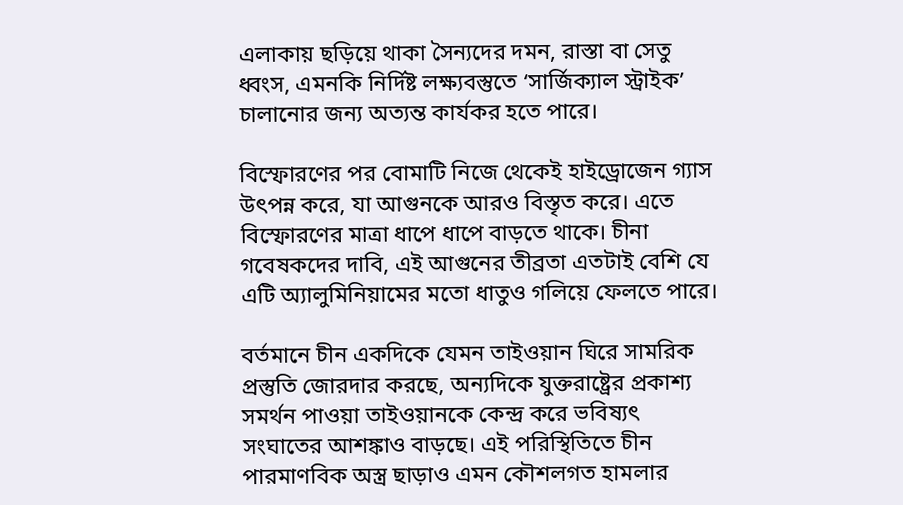এলাকায় ছড়িয়ে থাকা সৈন্যদের দমন, রাস্তা বা সেতু ধ্বংস, এমনকি নির্দিষ্ট লক্ষ্যবস্তুতে ‘সার্জিক্যাল স্ট্রাইক’ চালানোর জন্য অত্যন্ত কার্যকর হতে পারে।

বিস্ফোরণের পর বোমাটি নিজে থেকেই হাইড্রোজেন গ্যাস উৎপন্ন করে, যা আগুনকে আরও বিস্তৃত করে। এতে বিস্ফোরণের মাত্রা ধাপে ধাপে বাড়তে থাকে। চীনা গবেষকদের দাবি, এই আগুনের তীব্রতা এতটাই বেশি যে এটি অ্যালুমিনিয়ামের মতো ধাতুও গলিয়ে ফেলতে পারে।

বর্তমানে চীন একদিকে যেমন তাইওয়ান ঘিরে সামরিক প্রস্তুতি জোরদার করছে, অন্যদিকে যুক্তরাষ্ট্রের প্রকাশ্য সমর্থন পাওয়া তাইওয়ানকে কেন্দ্র করে ভবিষ্যৎ সংঘাতের আশঙ্কাও বাড়ছে। এই পরিস্থিতিতে চীন পারমাণবিক অস্ত্র ছাড়াও এমন কৌশলগত হামলার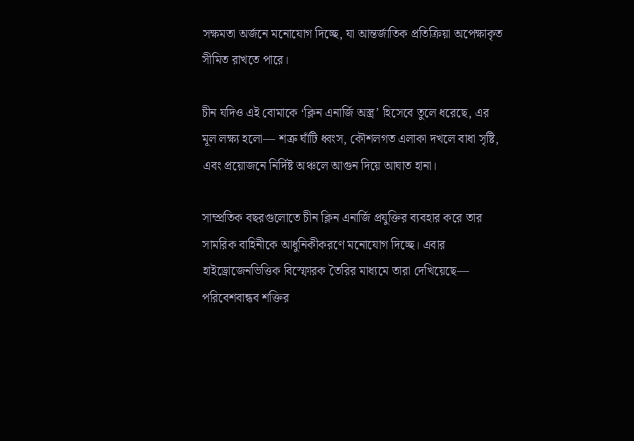সক্ষমতা অর্জনে মনোযোগ দিচ্ছে, যা আন্তর্জাতিক প্রতিক্রিয়া অপেক্ষাকৃত সীমিত রাখতে পারে।

চীন যদিও এই বোমাকে ‘ক্লিন এনার্জি অস্ত্র’ হিসেবে তুলে ধরেছে, এর মূল লক্ষ্য হলো— শত্রু ঘাঁটি ধ্বংস, কৌশলগত এলাকা দখলে বাধা সৃষ্টি, এবং প্রয়োজনে নির্দিষ্ট অঞ্চলে আগুন দিয়ে আঘাত হানা।

সাম্প্রতিক বছরগুলোতে চীন ক্লিন এনার্জি প্রযুক্তির ব্যবহার করে তার সামরিক বাহিনীকে আধুনিকীকরণে মনোযোগ দিচ্ছে। এবার হাইড্রোজেনভিত্তিক বিস্ফোরক তৈরির মাধ্যমে তারা দেখিয়েছে— পরিবেশবান্ধব শক্তির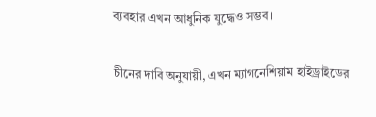ব্যবহার এখন আধুনিক যুদ্ধেও সম্ভব।

চীনের দাবি অনুযায়ী, এখন ম্যাগনেশিয়াম হাইড্রাইডের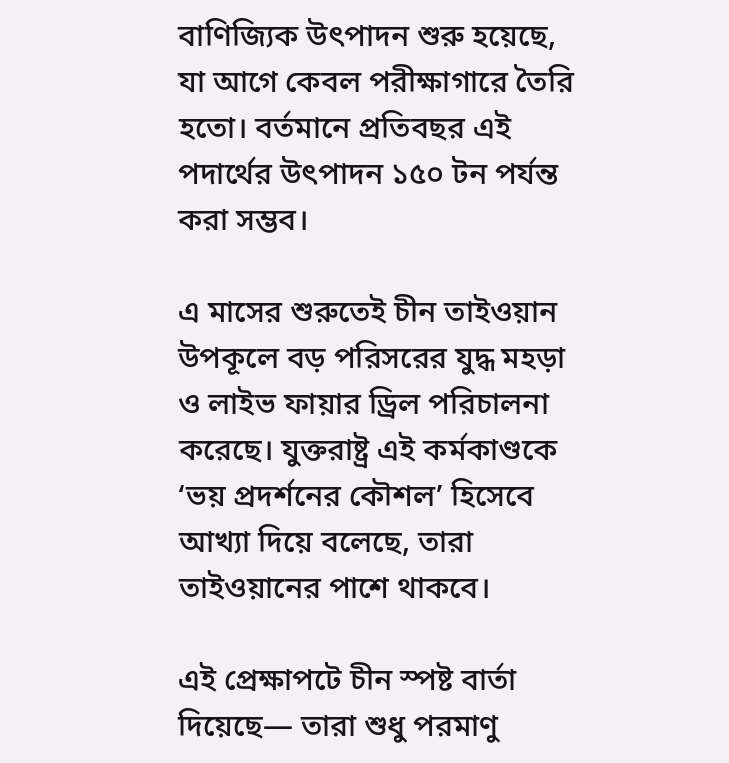বাণিজ্যিক উৎপাদন শুরু হয়েছে, যা আগে কেবল পরীক্ষাগারে তৈরি হতো। বর্তমানে প্রতিবছর এই পদার্থের উৎপাদন ১৫০ টন পর্যন্ত করা সম্ভব।

এ মাসের শুরুতেই চীন তাইওয়ান উপকূলে বড় পরিসরের যুদ্ধ মহড়া ও লাইভ ফায়ার ড্রিল পরিচালনা করেছে। যুক্তরাষ্ট্র এই কর্মকাণ্ডকে ‘ভয় প্রদর্শনের কৌশল’ হিসেবে আখ্যা দিয়ে বলেছে, তারা তাইওয়ানের পাশে থাকবে।

এই প্রেক্ষাপটে চীন স্পষ্ট বার্তা দিয়েছে— তারা শুধু পরমাণু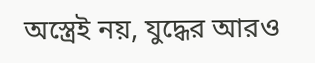অস্ত্রেই নয়, যুদ্ধের আরও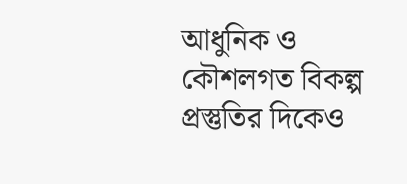আধুনিক ও কৌশলগত বিকল্প প্রস্তুতির দিকেও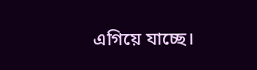এগিয়ে যাচ্ছে।